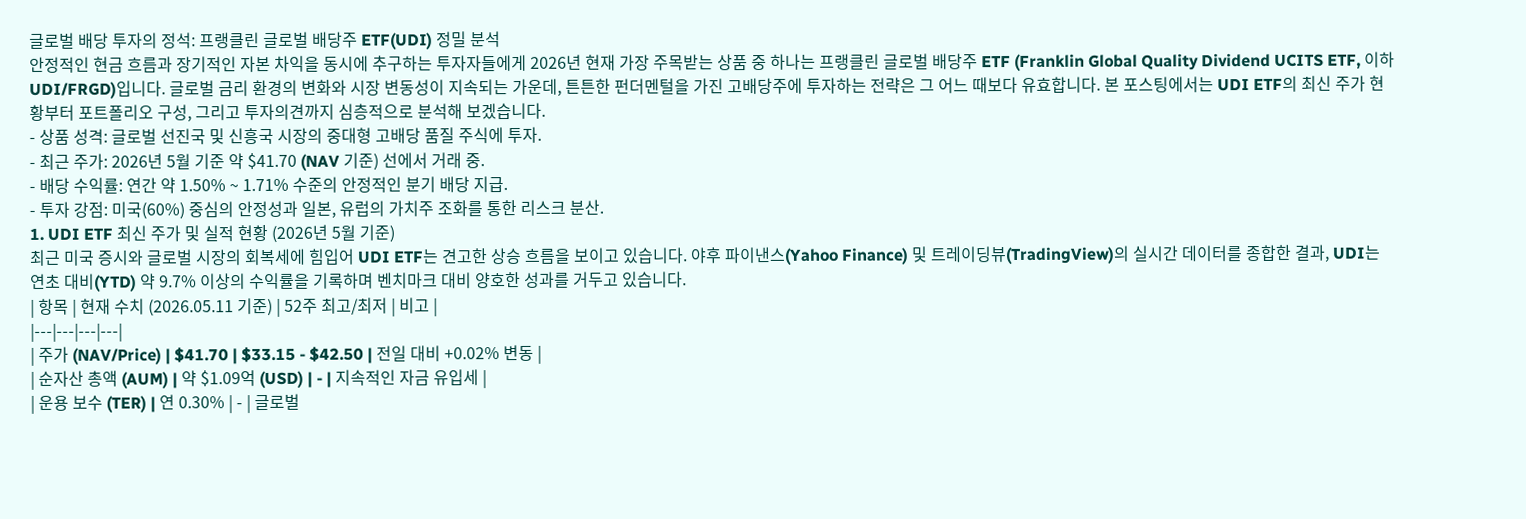글로벌 배당 투자의 정석: 프랭클린 글로벌 배당주 ETF(UDI) 정밀 분석
안정적인 현금 흐름과 장기적인 자본 차익을 동시에 추구하는 투자자들에게 2026년 현재 가장 주목받는 상품 중 하나는 프랭클린 글로벌 배당주 ETF (Franklin Global Quality Dividend UCITS ETF, 이하 UDI/FRGD)입니다. 글로벌 금리 환경의 변화와 시장 변동성이 지속되는 가운데, 튼튼한 펀더멘털을 가진 고배당주에 투자하는 전략은 그 어느 때보다 유효합니다. 본 포스팅에서는 UDI ETF의 최신 주가 현황부터 포트폴리오 구성, 그리고 투자의견까지 심층적으로 분석해 보겠습니다.
- 상품 성격: 글로벌 선진국 및 신흥국 시장의 중대형 고배당 품질 주식에 투자.
- 최근 주가: 2026년 5월 기준 약 $41.70 (NAV 기준) 선에서 거래 중.
- 배당 수익률: 연간 약 1.50% ~ 1.71% 수준의 안정적인 분기 배당 지급.
- 투자 강점: 미국(60%) 중심의 안정성과 일본, 유럽의 가치주 조화를 통한 리스크 분산.
1. UDI ETF 최신 주가 및 실적 현황 (2026년 5월 기준)
최근 미국 증시와 글로벌 시장의 회복세에 힘입어 UDI ETF는 견고한 상승 흐름을 보이고 있습니다. 야후 파이낸스(Yahoo Finance) 및 트레이딩뷰(TradingView)의 실시간 데이터를 종합한 결과, UDI는 연초 대비(YTD) 약 9.7% 이상의 수익률을 기록하며 벤치마크 대비 양호한 성과를 거두고 있습니다.
| 항목 | 현재 수치 (2026.05.11 기준) | 52주 최고/최저 | 비고 |
|---|---|---|---|
| 주가 (NAV/Price) | $41.70 | $33.15 - $42.50 | 전일 대비 +0.02% 변동 |
| 순자산 총액 (AUM) | 약 $1.09억 (USD) | - | 지속적인 자금 유입세 |
| 운용 보수 (TER) | 연 0.30% | - | 글로벌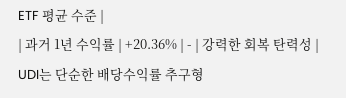ETF 평균 수준 |
| 과거 1년 수익률 | +20.36% | - | 강력한 회복 탄력성 |
UDI는 단순한 배당수익률 추구형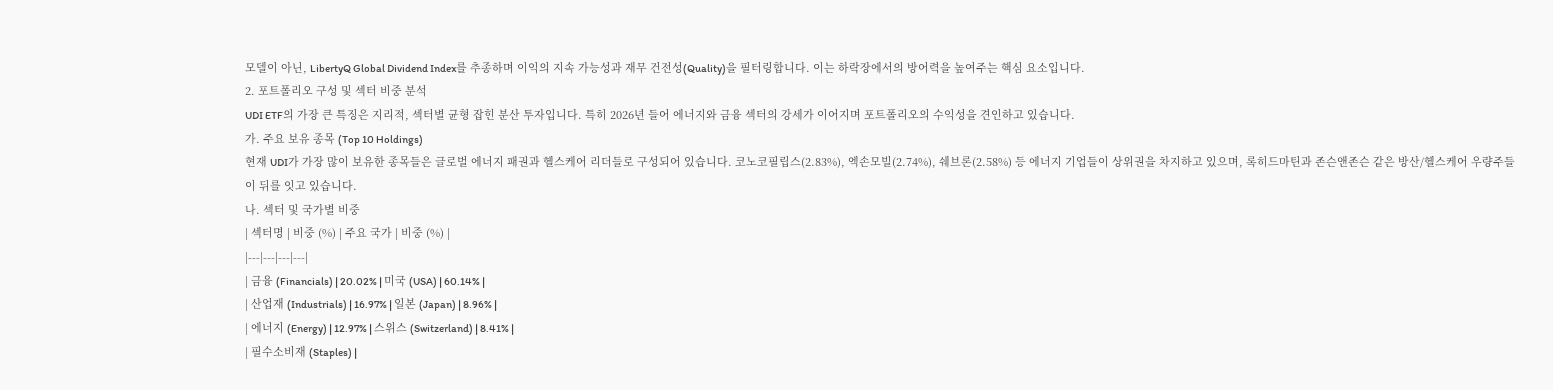모델이 아닌, LibertyQ Global Dividend Index를 추종하며 이익의 지속 가능성과 재무 건전성(Quality)을 필터링합니다. 이는 하락장에서의 방어력을 높여주는 핵심 요소입니다.
2. 포트폴리오 구성 및 섹터 비중 분석
UDI ETF의 가장 큰 특징은 지리적, 섹터별 균형 잡힌 분산 투자입니다. 특히 2026년 들어 에너지와 금융 섹터의 강세가 이어지며 포트폴리오의 수익성을 견인하고 있습니다.
가. 주요 보유 종목 (Top 10 Holdings)
현재 UDI가 가장 많이 보유한 종목들은 글로벌 에너지 패권과 헬스케어 리더들로 구성되어 있습니다. 코노코필립스(2.83%), 엑손모빌(2.74%), 쉐브론(2.58%) 등 에너지 기업들이 상위권을 차지하고 있으며, 록히드마틴과 존슨앤존슨 같은 방산/헬스케어 우량주들이 뒤를 잇고 있습니다.
나. 섹터 및 국가별 비중
| 섹터명 | 비중 (%) | 주요 국가 | 비중 (%) |
|---|---|---|---|
| 금융 (Financials) | 20.02% | 미국 (USA) | 60.14% |
| 산업재 (Industrials) | 16.97% | 일본 (Japan) | 8.96% |
| 에너지 (Energy) | 12.97% | 스위스 (Switzerland) | 8.41% |
| 필수소비재 (Staples) |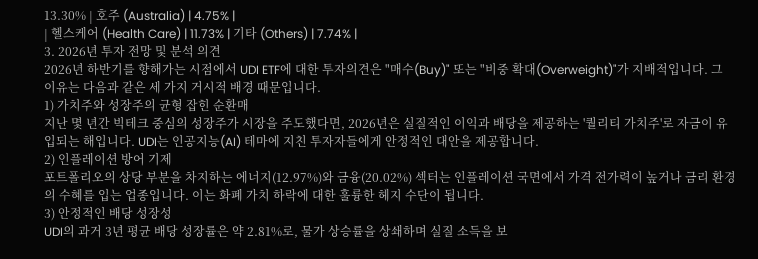13.30% | 호주 (Australia) | 4.75% |
| 헬스케어 (Health Care) | 11.73% | 기타 (Others) | 7.74% |
3. 2026년 투자 전망 및 분석 의견
2026년 하반기를 향해가는 시점에서 UDI ETF에 대한 투자의견은 "매수(Buy)" 또는 "비중 확대(Overweight)"가 지배적입니다. 그 이유는 다음과 같은 세 가지 거시적 배경 때문입니다.
1) 가치주와 성장주의 균형 잡힌 순환매
지난 몇 년간 빅테크 중심의 성장주가 시장을 주도했다면, 2026년은 실질적인 이익과 배당을 제공하는 '퀄리티 가치주'로 자금이 유입되는 해입니다. UDI는 인공지능(AI) 테마에 지친 투자자들에게 안정적인 대안을 제공합니다.
2) 인플레이션 방어 기제
포트폴리오의 상당 부분을 차지하는 에너지(12.97%)와 금융(20.02%) 섹터는 인플레이션 국면에서 가격 전가력이 높거나 금리 환경의 수혜를 입는 업종입니다. 이는 화폐 가치 하락에 대한 훌륭한 헤지 수단이 됩니다.
3) 안정적인 배당 성장성
UDI의 과거 3년 평균 배당 성장률은 약 2.81%로, 물가 상승률을 상쇄하며 실질 소득을 보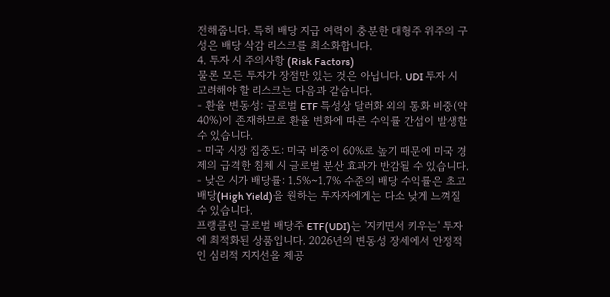전해줍니다. 특히 배당 지급 여력이 충분한 대형주 위주의 구성은 배당 삭감 리스크를 최소화합니다.
4. 투자 시 주의사항 (Risk Factors)
물론 모든 투자가 장점만 있는 것은 아닙니다. UDI 투자 시 고려해야 할 리스크는 다음과 같습니다.
- 환율 변동성: 글로벌 ETF 특성상 달러화 외의 통화 비중(약 40%)이 존재하므로 환율 변화에 따른 수익률 간섭이 발생할 수 있습니다.
- 미국 시장 집중도: 미국 비중이 60%로 높기 때문에 미국 경제의 급격한 침체 시 글로벌 분산 효과가 반감될 수 있습니다.
- 낮은 시가 배당률: 1.5%~1.7% 수준의 배당 수익률은 초고배당(High Yield)을 원하는 투자자에게는 다소 낮게 느껴질 수 있습니다.
프랭클린 글로벌 배당주 ETF(UDI)는 '지키면서 키우는' 투자에 최적화된 상품입니다. 2026년의 변동성 장세에서 안정적인 심리적 지지선을 제공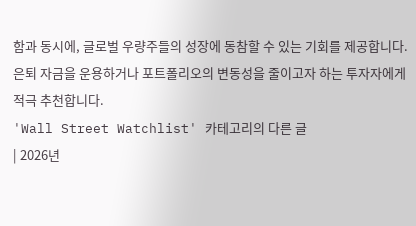함과 동시에, 글로벌 우량주들의 성장에 동참할 수 있는 기회를 제공합니다. 은퇴 자금을 운용하거나 포트폴리오의 변동성을 줄이고자 하는 투자자에게 적극 추천합니다.
'Wall Street Watchlist' 카테고리의 다른 글
| 2026년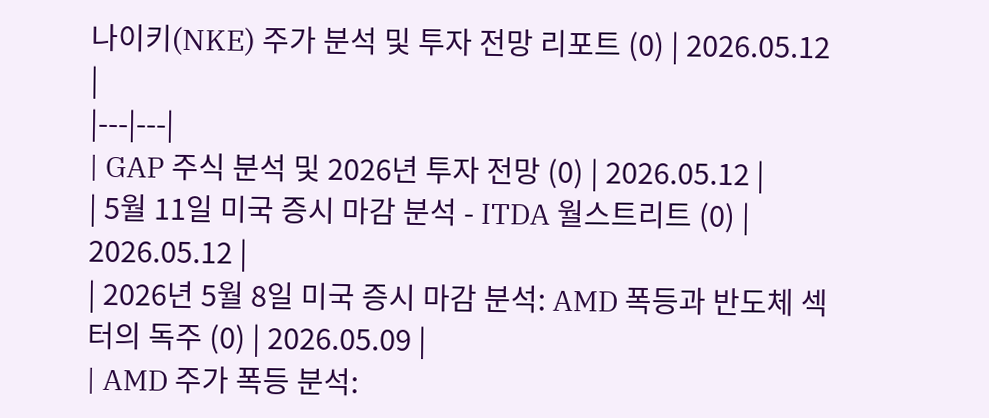나이키(NKE) 주가 분석 및 투자 전망 리포트 (0) | 2026.05.12 |
|---|---|
| GAP 주식 분석 및 2026년 투자 전망 (0) | 2026.05.12 |
| 5월 11일 미국 증시 마감 분석 - ITDA 월스트리트 (0) | 2026.05.12 |
| 2026년 5월 8일 미국 증시 마감 분석: AMD 폭등과 반도체 섹터의 독주 (0) | 2026.05.09 |
| AMD 주가 폭등 분석: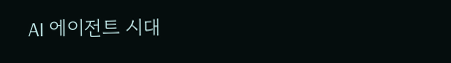AI 에이전트 시대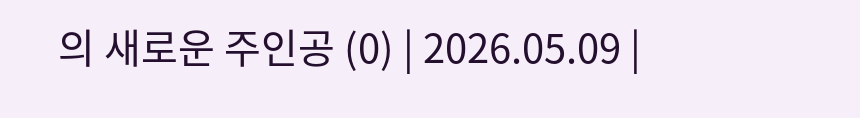의 새로운 주인공 (0) | 2026.05.09 |